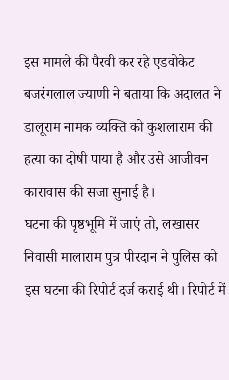इस मामले की पैरवी कर रहे एडवोकेट बजरंगलाल ज्याणी ने बताया कि अदालत ने डालूराम नामक व्यक्ति को कुशलाराम की हत्या का दोषी पाया है और उसे आजीवन कारावास की सजा सुनाई है।
घटना की पृष्ठभूमि में जाएं तो, लखासर निवासी मालाराम पुत्र पीरदान ने पुलिस को इस घटना की रिपोर्ट दर्ज कराई थी। रिपोर्ट में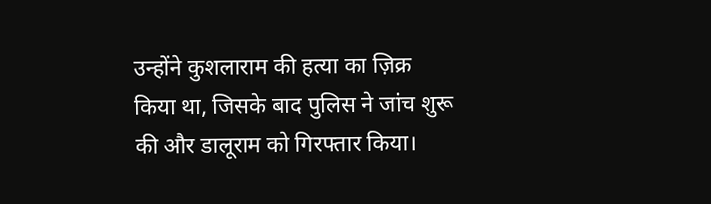उन्होंने कुशलाराम की हत्या का ज़िक्र किया था, जिसके बाद पुलिस ने जांच शुरू की और डालूराम को गिरफ्तार किया।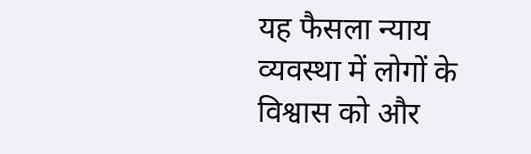यह फैसला न्याय व्यवस्था में लोगों के विश्वास को और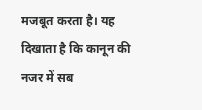मजबूत करता है। यह दिखाता है कि कानून की नजर में सब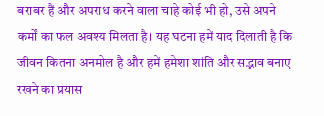बराबर हैं और अपराध करने वाला चाहे कोई भी हो, उसे अपने कर्मों का फल अवश्य मिलता है। यह घटना हमें याद दिलाती है कि जीवन कितना अनमोल है और हमें हमेशा शांति और सद्भाव बनाए रखने का प्रयास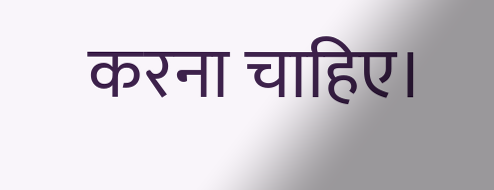करना चाहिए।